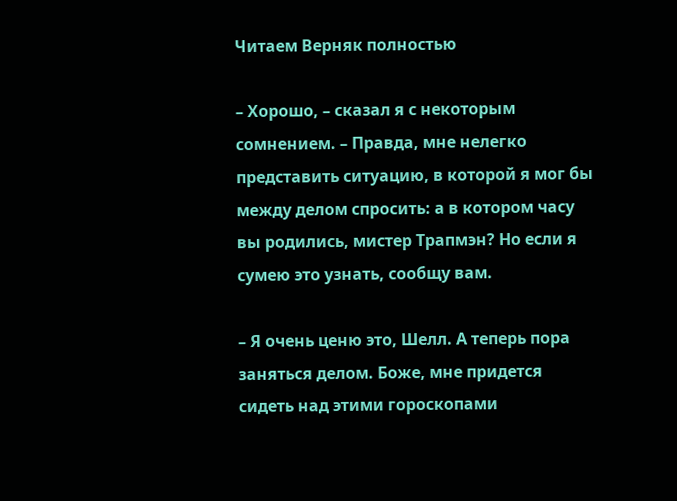Читаем Верняк полностью

– Хорошо, – сказал я с некоторым сомнением. – Правда, мне нелегко представить ситуацию, в которой я мог бы между делом спросить: а в котором часу вы родились, мистер Трапмэн? Но если я сумею это узнать, сообщу вам.

– Я очень ценю это, Шелл. А теперь пора заняться делом. Боже, мне придется сидеть над этими гороскопами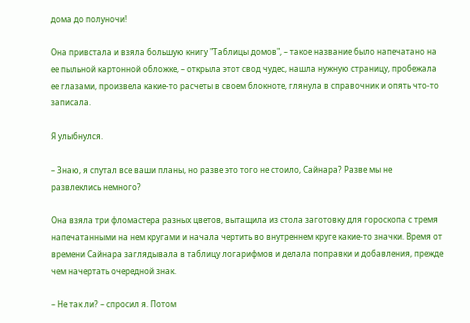дома до полуночи!

Она привстала и взяла большую книгу "Таблицы домов", – такое название было напечатано на ее пыльной картонной обложке, – открыла этот свод чудес, нашла нужную страницу, пробежала ее глазами, произвела какие-то расчеты в своем блокноте, глянула в справочник и опять что-то записала.

Я улыбнулся.

– Знаю, я спутал все ваши планы, но разве это того не стоило, Сайнара? Разве мы не развлеклись немного?

Она взяла три фломастера разных цветов, вытащила из стола заготовку для гороскопа с тремя напечатанными на нем кругами и начала чертить во внутреннем круге какие-то значки. Время от времени Сайнара заглядывала в таблицу логарифмов и делала поправки и добавления, прежде чем начертать очередной знак.

– Не так ли? – спросил я. Потом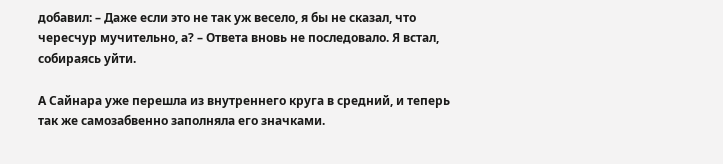добавил: – Даже если это не так уж весело, я бы не сказал, что чересчур мучительно, а? – Ответа вновь не последовало. Я встал, собираясь уйти.

А Сайнара уже перешла из внутреннего круга в средний, и теперь так же самозабвенно заполняла его значками.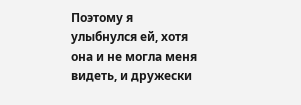Поэтому я улыбнулся ей, хотя она и не могла меня видеть, и дружески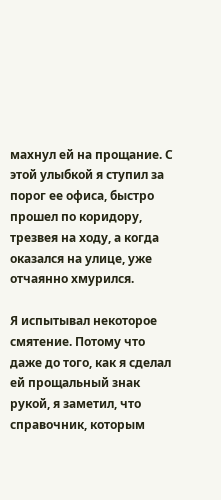махнул ей на прощание. С этой улыбкой я ступил за порог ее офиса, быстро прошел по коридору, трезвея на ходу, а когда оказался на улице, уже отчаянно хмурился.

Я испытывал некоторое смятение. Потому что даже до того, как я сделал ей прощальный знак рукой, я заметил, что справочник, которым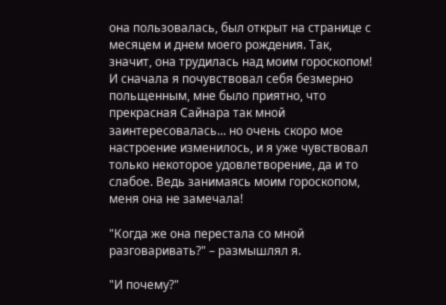она пользовалась, был открыт на странице с месяцем и днем моего рождения. Так, значит, она трудилась над моим гороскопом! И сначала я почувствовал себя безмерно польщенным, мне было приятно, что прекрасная Сайнара так мной заинтересовалась... но очень скоро мое настроение изменилось, и я уже чувствовал только некоторое удовлетворение, да и то слабое. Ведь занимаясь моим гороскопом, меня она не замечала!

"Когда же она перестала со мной разговаривать?" – размышлял я.

"И почему?"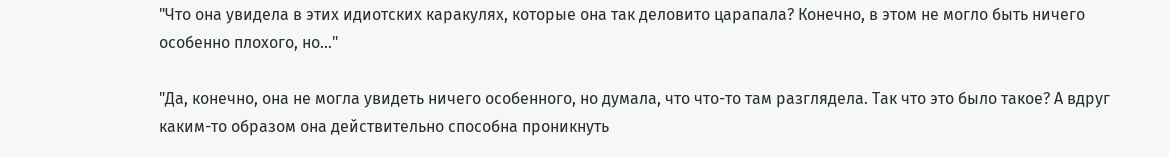"Что она увидела в этих идиотских каракулях, которые она так деловито царапала? Конечно, в этом не могло быть ничего особенно плохого, но..."

"Да, конечно, она не могла увидеть ничего особенного, но думала, что что-то там разглядела. Так что это было такое? А вдруг каким-то образом она действительно способна проникнуть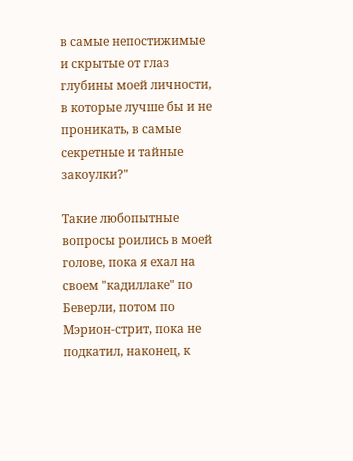в самые непостижимые и скрытые от глаз глубины моей личности, в которые лучше бы и не проникать, в самые секретные и тайные закоулки?"

Такие любопытные вопросы роились в моей голове, пока я ехал на своем "кадиллаке" по Беверли, потом по Мэрион-стрит, пока не подкатил, наконец, к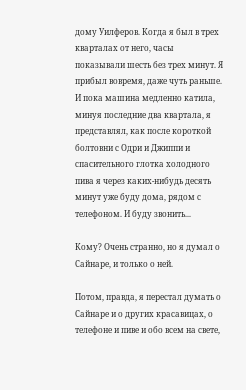дому Уилферов. Когда я был в трех кварталах от него, часы показывали шесть без трех минут. Я прибыл вовремя, даже чуть раньше. И пока машина медленно катила, минуя последние два квартала, я представлял, как после короткой болтовни с Одри и Джиппи и спасительного глотка холодного пива я через каких-нибудь десять минут уже буду дома, рядом с телефоном. И буду звонить...

Кому? Очень странно, но я думал о Сайнаре, и только о ней.

Потом, правда, я перестал думать о Сайнаре и о других красавицах, о телефоне и пиве и обо всем на свете,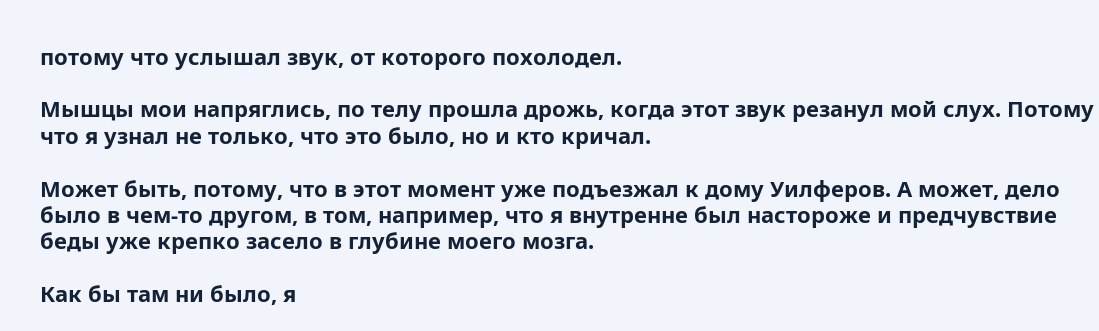потому что услышал звук, от которого похолодел.

Мышцы мои напряглись, по телу прошла дрожь, когда этот звук резанул мой слух. Потому что я узнал не только, что это было, но и кто кричал.

Может быть, потому, что в этот момент уже подъезжал к дому Уилферов. А может, дело было в чем-то другом, в том, например, что я внутренне был настороже и предчувствие беды уже крепко засело в глубине моего мозга.

Как бы там ни было, я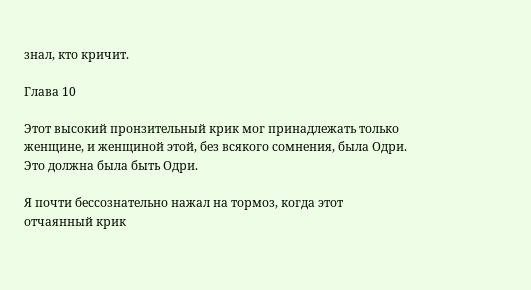знал, кто кричит.

Глава 10

Этот высокий пронзительный крик мог принадлежать только женщине, и женщиной этой, без всякого сомнения, была Одри. Это должна была быть Одри.

Я почти бессознательно нажал на тормоз, когда этот отчаянный крик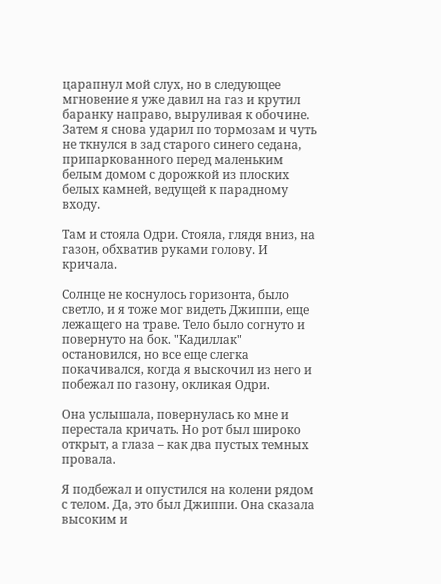царапнул мой слух, но в следующее мгновение я уже давил на газ и крутил баранку направо, выруливая к обочине. Затем я снова ударил по тормозам и чуть не ткнулся в зад старого синего седана, припаркованного перед маленьким белым домом с дорожкой из плоских белых камней, ведущей к парадному входу.

Там и стояла Одри. Стояла, глядя вниз, на газон, обхватив руками голову. И кричала.

Солнце не коснулось горизонта, было светло, и я тоже мог видеть Джиппи, еще лежащего на траве. Тело было согнуто и повернуто на бок. "Кадиллак" остановился, но все еще слегка покачивался, когда я выскочил из него и побежал по газону, окликая Одри.

Она услышала, повернулась ко мне и перестала кричать. Но рот был широко открыт, а глаза – как два пустых темных провала.

Я подбежал и опустился на колени рядом с телом. Да, это был Джиппи. Она сказала высоким и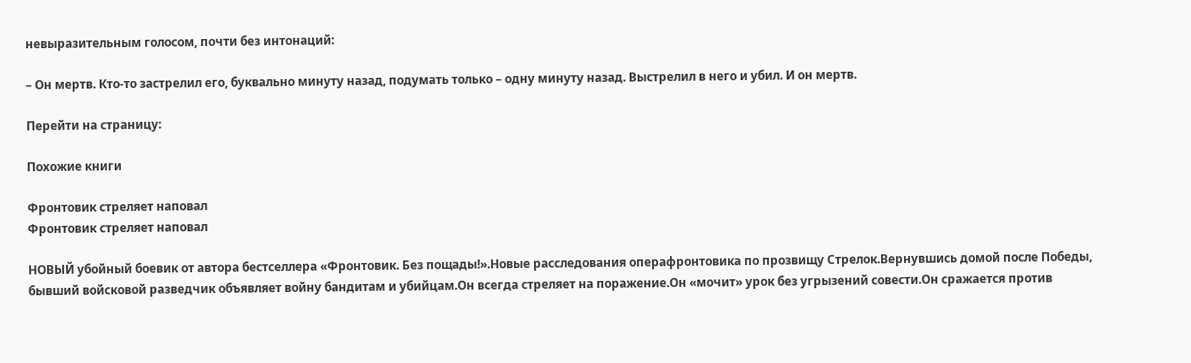невыразительным голосом, почти без интонаций:

– Он мертв. Кто-то застрелил его, буквально минуту назад, подумать только – одну минуту назад. Выстрелил в него и убил. И он мертв.

Перейти на страницу:

Похожие книги

Фронтовик стреляет наповал
Фронтовик стреляет наповал

НОВЫЙ убойный боевик от автора бестселлера «Фронтовик. Без пощады!».Новые расследования операфронтовика по прозвищу Стрелок.Вернувшись домой после Победы, бывший войсковой разведчик объявляет войну бандитам и убийцам.Он всегда стреляет на поражение.Он «мочит» урок без угрызений совести.Он сражается против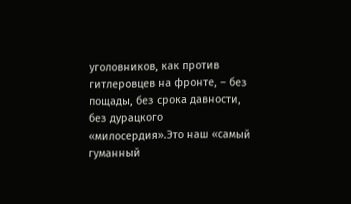уголовников, как против гитлеровцев на фронте, – без пощады, без срока давности, без дурацкого «милосердия».Это наш «самый гуманный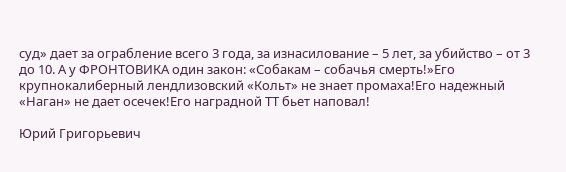суд» дает за ограбление всего 3 года, за изнасилование – 5 лет, за убийство – от 3 до 10. А у ФРОНТОВИКА один закон: «Собакам – собачья смерть!»Его крупнокалиберный лендлизовский «Кольт» не знает промаха!Его надежный «Наган» не дает осечек!Его наградной ТТ бьет наповал!

Юрий Григорьевич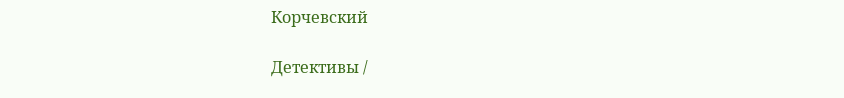Корчевский

Детективы /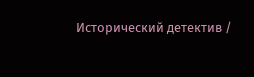Исторический детектив /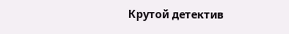Крутой детектив